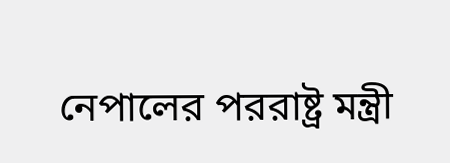নেপালের পররাষ্ট্র মন্ত্রী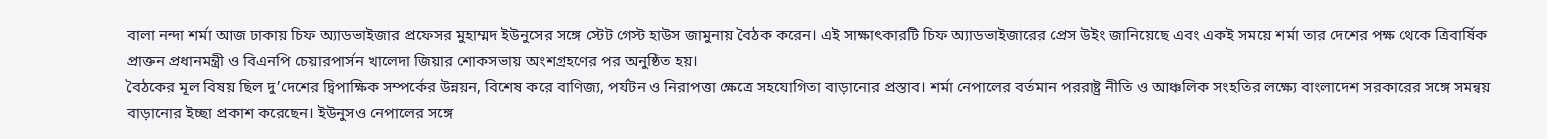বালা নন্দা শর্মা আজ ঢাকায় চিফ অ্যাডভাইজার প্রফেসর মুহাম্মদ ইউনুসের সঙ্গে স্টেট গেস্ট হাউস জামুনায় বৈঠক করেন। এই সাক্ষাৎকারটি চিফ অ্যাডভাইজারের প্রেস উইং জানিয়েছে এবং একই সময়ে শর্মা তার দেশের পক্ষ থেকে ত্রিবার্ষিক প্রাক্তন প্রধানমন্ত্রী ও বিএনপি চেয়ারপার্সন খালেদা জিয়ার শোকসভায় অংশগ্রহণের পর অনুষ্ঠিত হয়।
বৈঠকের মূল বিষয় ছিল দু’দেশের দ্বিপাক্ষিক সম্পর্কের উন্নয়ন, বিশেষ করে বাণিজ্য, পর্যটন ও নিরাপত্তা ক্ষেত্রে সহযোগিতা বাড়ানোর প্রস্তাব। শর্মা নেপালের বর্তমান পররাষ্ট্র নীতি ও আঞ্চলিক সংহতির লক্ষ্যে বাংলাদেশ সরকারের সঙ্গে সমন্বয় বাড়ানোর ইচ্ছা প্রকাশ করেছেন। ইউনুসও নেপালের সঙ্গে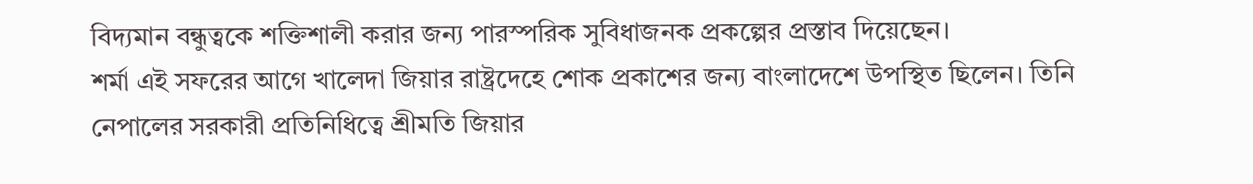বিদ্যমান বন্ধুত্বকে শক্তিশালী করার জন্য পারস্পরিক সুবিধাজনক প্রকল্পের প্রস্তাব দিয়েছেন।
শর্মা এই সফরের আগে খালেদা জিয়ার রাষ্ট্রদেহে শোক প্রকাশের জন্য বাংলাদেশে উপস্থিত ছিলেন। তিনি নেপালের সরকারী প্রতিনিধিত্বে শ্রীমতি জিয়ার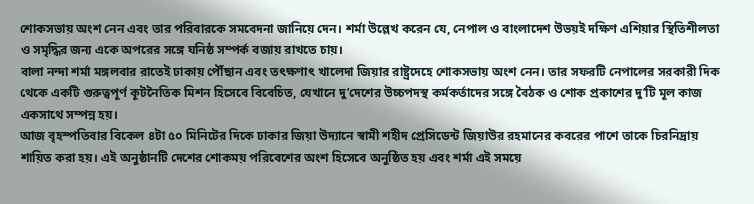শোকসভায় অংশ নেন এবং তার পরিবারকে সমবেদনা জানিয়ে দেন। শর্মা উল্লেখ করেন যে, নেপাল ও বাংলাদেশ উভয়ই দক্ষিণ এশিয়ার স্থিতিশীলতা ও সমৃদ্ধির জন্য একে অপরের সঙ্গে ঘনিষ্ঠ সম্পর্ক বজায় রাখতে চায়।
বালা নন্দা শর্মা মঙ্গলবার রাতেই ঢাকায় পৌঁছান এবং তৎক্ষণাৎ খালেদা জিয়ার রাষ্ট্রদেহে শোকসভায় অংশ নেন। তার সফরটি নেপালের সরকারী দিক থেকে একটি গুরুত্বপূর্ণ কূটনৈতিক মিশন হিসেবে বিবেচিত, যেখানে দু’দেশের উচ্চপদস্থ কর্মকর্তাদের সঙ্গে বৈঠক ও শোক প্রকাশের দু’টি মূল কাজ একসাথে সম্পন্ন হয়।
আজ বৃহস্পতিবার বিকেল ৪টা ৫০ মিনিটের দিকে ঢাকার জিয়া উদ্যানে স্বামী শহীদ প্রেসিডেন্ট জিয়াউর রহমানের কবরের পাশে তাকে চিরনিদ্রায় শায়িত করা হয়। এই অনুষ্ঠানটি দেশের শোকময় পরিবেশের অংশ হিসেবে অনুষ্ঠিত হয় এবং শর্মা এই সময়ে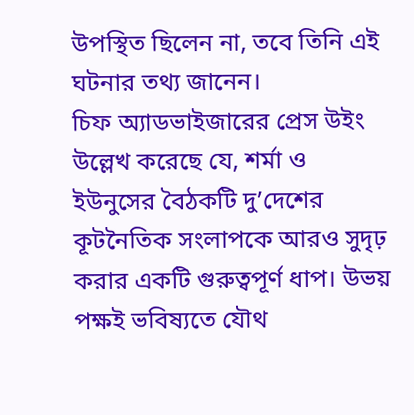উপস্থিত ছিলেন না, তবে তিনি এই ঘটনার তথ্য জানেন।
চিফ অ্যাডভাইজারের প্রেস উইং উল্লেখ করেছে যে, শর্মা ও ইউনুসের বৈঠকটি দু’দেশের কূটনৈতিক সংলাপকে আরও সুদৃঢ় করার একটি গুরুত্বপূর্ণ ধাপ। উভয় পক্ষই ভবিষ্যতে যৌথ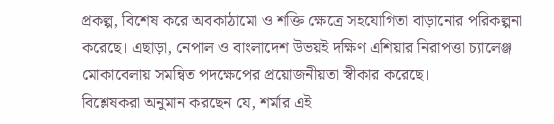প্রকল্প, বিশেষ করে অবকাঠামো ও শক্তি ক্ষেত্রে সহযোগিতা বাড়ানোর পরিকল্পনা করেছে। এছাড়া, নেপাল ও বাংলাদেশ উভয়ই দক্ষিণ এশিয়ার নিরাপত্তা চ্যালেঞ্জ মোকাবেলায় সমন্বিত পদক্ষেপের প্রয়োজনীয়তা স্বীকার করেছে।
বিশ্লেষকরা অনুমান করছেন যে, শর্মার এই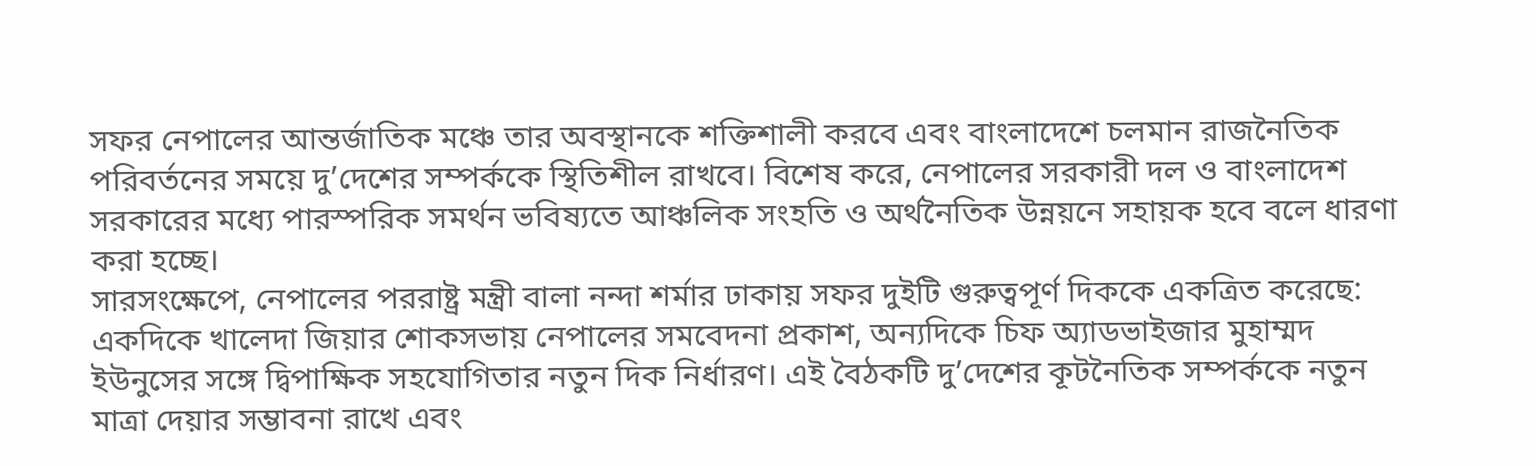সফর নেপালের আন্তর্জাতিক মঞ্চে তার অবস্থানকে শক্তিশালী করবে এবং বাংলাদেশে চলমান রাজনৈতিক পরিবর্তনের সময়ে দু’দেশের সম্পর্ককে স্থিতিশীল রাখবে। বিশেষ করে, নেপালের সরকারী দল ও বাংলাদেশ সরকারের মধ্যে পারস্পরিক সমর্থন ভবিষ্যতে আঞ্চলিক সংহতি ও অর্থনৈতিক উন্নয়নে সহায়ক হবে বলে ধারণা করা হচ্ছে।
সারসংক্ষেপে, নেপালের পররাষ্ট্র মন্ত্রী বালা নন্দা শর্মার ঢাকায় সফর দুইটি গুরুত্বপূর্ণ দিককে একত্রিত করেছে: একদিকে খালেদা জিয়ার শোকসভায় নেপালের সমবেদনা প্রকাশ, অন্যদিকে চিফ অ্যাডভাইজার মুহাম্মদ ইউনুসের সঙ্গে দ্বিপাক্ষিক সহযোগিতার নতুন দিক নির্ধারণ। এই বৈঠকটি দু’দেশের কূটনৈতিক সম্পর্ককে নতুন মাত্রা দেয়ার সম্ভাবনা রাখে এবং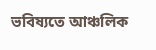ভবিষ্যতে আঞ্চলিক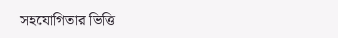সহযোগিতার ভিত্তি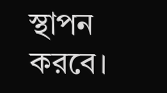স্থাপন করবে।